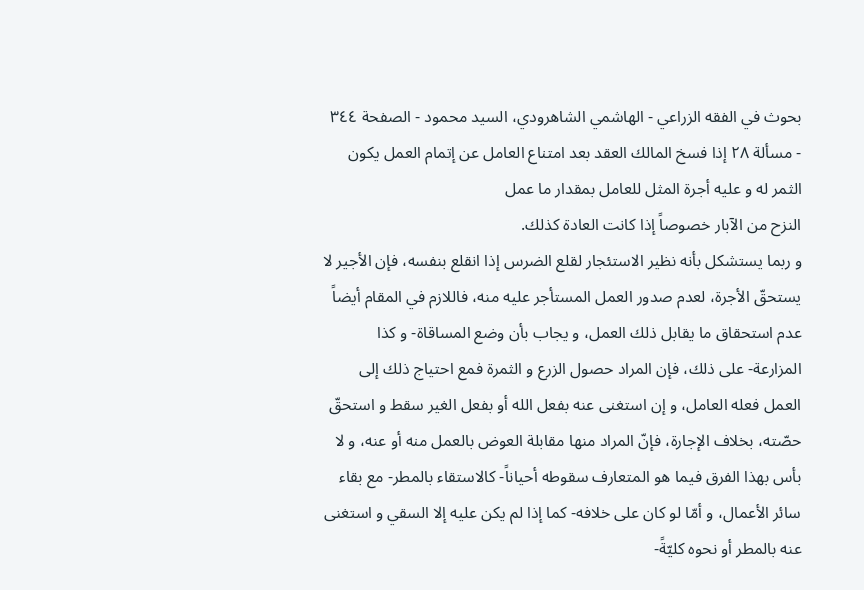بحوث في الفقه الزراعي - الهاشمي الشاهرودي، السيد محمود - الصفحة ٣٤٤ - مسألة ٢٨ إذا فسخ المالك العقد بعد امتناع العامل عن إتمام العمل يكون الثمر له و عليه أجرة المثل للعامل بمقدار ما عمل
النزح من الآبار خصوصاً إذا كانت العادة كذلك.
و ربما يستشكل بأنه نظير الاستئجار لقلع الضرس إذا انقلع بنفسه، فإن الأجير لا يستحقّ الأجرة، لعدم صدور العمل المستأجر عليه منه، فاللازم في المقام أيضاً عدم استحقاق ما يقابل ذلك العمل، و يجاب بأن وضع المساقاة- و كذا المزارعة- على ذلك، فإن المراد حصول الزرع و الثمرة فمع احتياج ذلك إلى العمل فعله العامل، و إن استغنى عنه بفعل الله أو بفعل الغير سقط و استحقّ حصّته، بخلاف الإجارة، فإنّ المراد منها مقابلة العوض بالعمل منه أو عنه، و لا بأس بهذا الفرق فيما هو المتعارف سقوطه أحياناً- كالاستقاء بالمطر- مع بقاء سائر الأعمال، و أمّا لو كان على خلافه- كما إذا لم يكن عليه إلا السقي و استغنى عنه بالمطر أو نحوه كليّةً-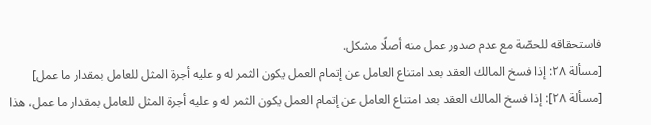فاستحقاقه للحصّة مع عدم صدور عمل منه أصلًا مشكل.
[مسألة ٢٨: إذا فسخ المالك العقد بعد امتناع العامل عن إتمام العمل يكون الثمر له و عليه أجرة المثل للعامل بمقدار ما عمل]
[مسألة ٢٨]: إذا فسخ المالك العقد بعد امتناع العامل عن إتمام العمل يكون الثمر له و عليه أجرة المثل للعامل بمقدار ما عمل، هذا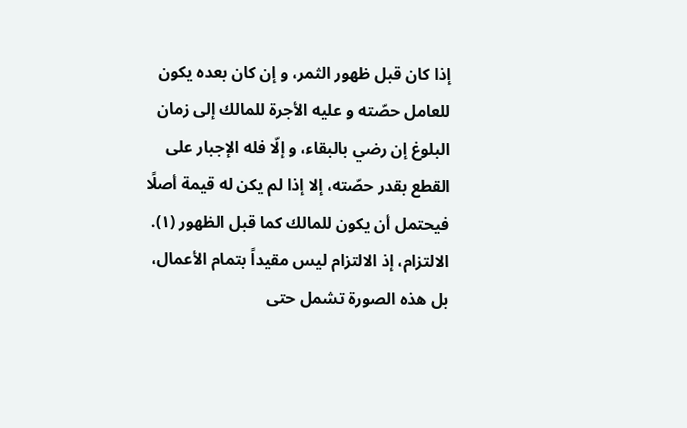إذا كان قبل ظهور الثمر، و إن كان بعده يكون للعامل حصّته و عليه الأجرة للمالك إلى زمان البلوغ إن رضي بالبقاء، و إلّا فله الإجبار على القطع بقدر حصّته، إلا إذا لم يكن له قيمة أصلًا فيحتمل أن يكون للمالك كما قبل الظهور (١).
الالتزام، إذ الالتزام ليس مقيداً بتمام الأعمال، بل هذه الصورة تشمل حتى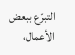التبرّع ببعض الأعمال،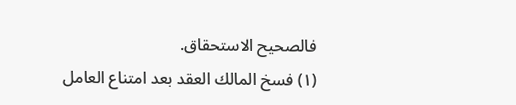فالصحيح الاستحقاق.
(١) فسخ المالك العقد بعد امتناع العامل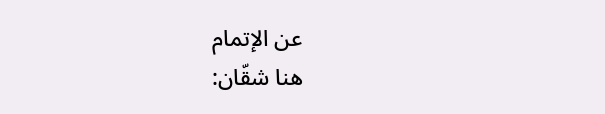عن الإتمام
هنا شقّان: